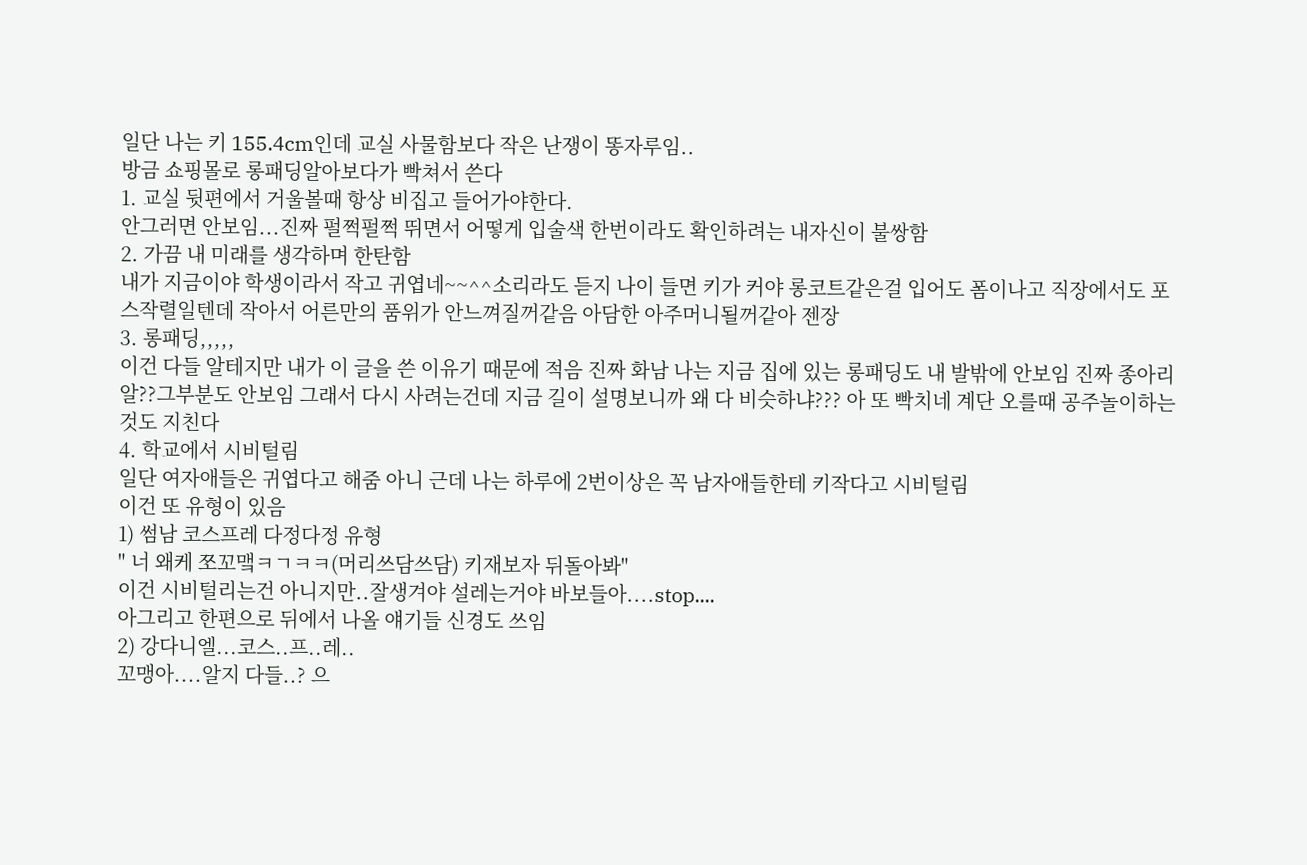일단 나는 키 155.4cm인데 교실 사물함보다 작은 난쟁이 똥자루임..
방금 쇼핑몰로 롱패딩알아보다가 빡쳐서 쓴다
1. 교실 뒷편에서 거울볼때 항상 비집고 들어가야한다.
안그러면 안보임...진짜 펄쩍펄쩍 뛰면서 어떻게 입술색 한번이라도 확인하려는 내자신이 불쌍함
2. 가끔 내 미래를 생각하며 한탄함
내가 지금이야 학생이라서 작고 귀엽네~~^^소리라도 듣지 나이 들면 키가 커야 롱코트같은걸 입어도 폼이나고 직장에서도 포스작렬일텐데 작아서 어른만의 품위가 안느껴질꺼같음 아담한 아주머니될꺼같아 젠장
3. 롱패딩,,,,,
이건 다들 알테지만 내가 이 글을 쓴 이유기 때문에 적음 진짜 화남 나는 지금 집에 있는 롱패딩도 내 발밖에 안보임 진짜 종아리 알??그부분도 안보임 그래서 다시 사려는건데 지금 길이 설명보니까 왜 다 비슷하냐??? 아 또 빡치네 계단 오를때 공주놀이하는것도 지친다
4. 학교에서 시비털림
일단 여자애들은 귀엽다고 해줌 아니 근데 나는 하루에 2번이상은 꼭 남자애들한테 키작다고 시비털림
이건 또 유형이 있음
1) 썸남 코스프레 다정다정 유형
" 너 왜케 쪼꼬맼ㅋㄱㅋㅋ(머리쓰담쓰담) 키재보자 뒤돌아봐"
이건 시비털리는건 아니지만..잘생겨야 설레는거야 바보들아....stop....
아그리고 한편으로 뒤에서 나올 얘기들 신경도 쓰임
2) 강다니엘...코스..프..레..
꼬맹아....알지 다들..? 으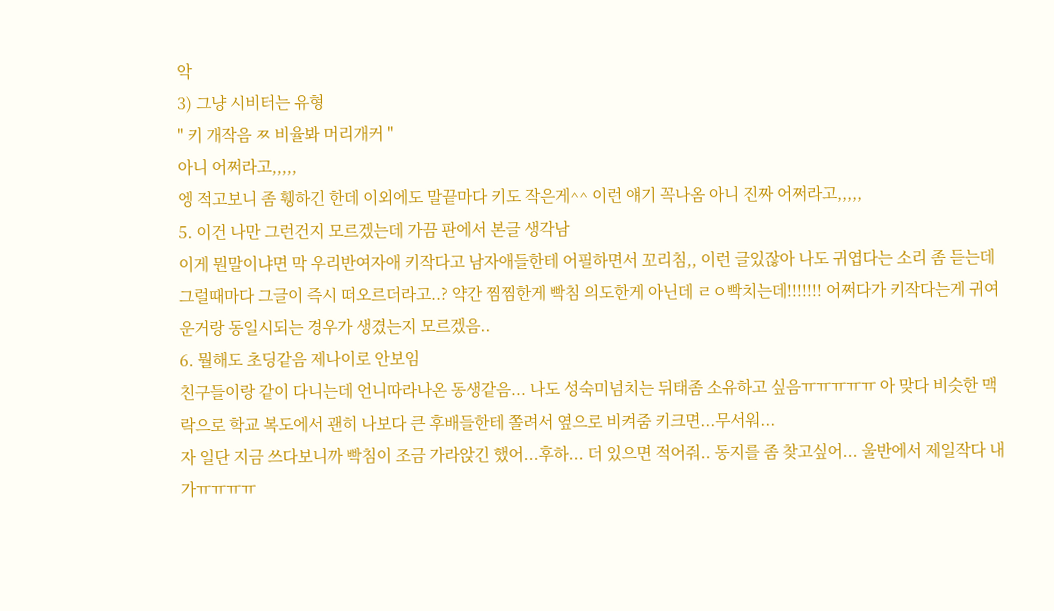악
3) 그냥 시비터는 유형
" 키 개작음 ㅉ 비율봐 머리개커 "
아니 어쩌라고,,,,,
엥 적고보니 좀 휑하긴 한데 이외에도 말끝마다 키도 작은게^^ 이런 얘기 꼭나옴 아니 진짜 어쩌라고,,,,,
5. 이건 나만 그런건지 모르겠는데 가끔 판에서 본글 생각남
이게 뭔말이냐면 막 우리반여자애 키작다고 남자애들한테 어필하면서 꼬리침,, 이런 글있잖아 나도 귀엽다는 소리 좀 듣는데 그럴때마다 그글이 즉시 떠오르더라고..? 약간 찜찜한게 빡침 의도한게 아닌데 ㄹㅇ빡치는데!!!!!!! 어쩌다가 키작다는게 귀여운거랑 동일시되는 경우가 생겼는지 모르겠음..
6. 뭘해도 초딩같음 제나이로 안보임
친구들이랑 같이 다니는데 언니따라나온 동생같음... 나도 성숙미넘치는 뒤태좀 소유하고 싶음ㅠㅠㅠㅠㅠ 아 맞다 비슷한 맥락으로 학교 복도에서 괜히 나보다 큰 후배들한테 쫄려서 옆으로 비켜줌 키크면...무서워...
자 일단 지금 쓰다보니까 빡침이 조금 가라앉긴 했어...후하... 더 있으면 적어줘.. 동지를 좀 찾고싶어... 울반에서 제일작다 내가ㅠㅠㅠㅠ